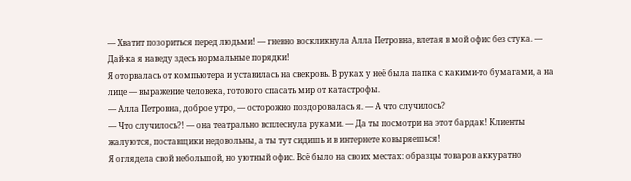— Хватит позориться перед людьми! — гневно воскликнула Алла Петровна, влетая в мой офис без стука. — Дай-ка я наведу здесь нормальные порядки!
Я оторвалась от компьютера и уставилась на свекровь. В руках у неё была папка с какими-то бумагами, а на лице — выражение человека, готового спасать мир от катастрофы.
— Алла Петровна, доброе утро, — осторожно поздоровалась я. — А что случилось?
— Что случилось?! — она театрально всплеснула руками. — Да ты посмотри на этот бардак! Клиенты жалуются, поставщики недовольны, а ты тут сидишь и в интернете ковыряешься!
Я оглядела свой небольшой, но уютный офис. Всё было на своих местах: образцы товаров аккуратно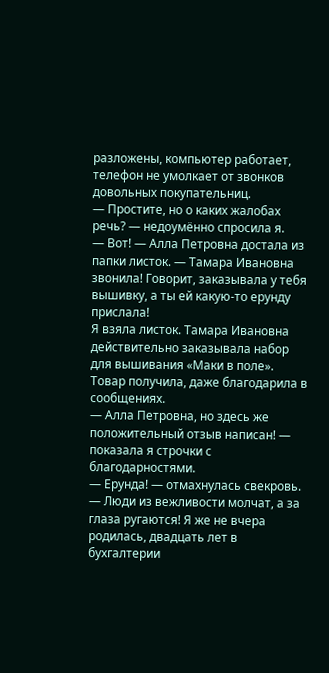разложены, компьютер работает, телефон не умолкает от звонков довольных покупательниц.
— Простите, но о каких жалобах речь? — недоумённо спросила я.
— Вот! — Алла Петровна достала из папки листок. — Тамара Ивановна звонила! Говорит, заказывала у тебя вышивку, а ты ей какую-то ерунду прислала!
Я взяла листок. Тамара Ивановна действительно заказывала набор для вышивания «Маки в поле». Товар получила, даже благодарила в сообщениях.
— Алла Петровна, но здесь же положительный отзыв написан! — показала я строчки с благодарностями.
— Ерунда! — отмахнулась свекровь. — Люди из вежливости молчат, а за глаза ругаются! Я же не вчера родилась, двадцать лет в бухгалтерии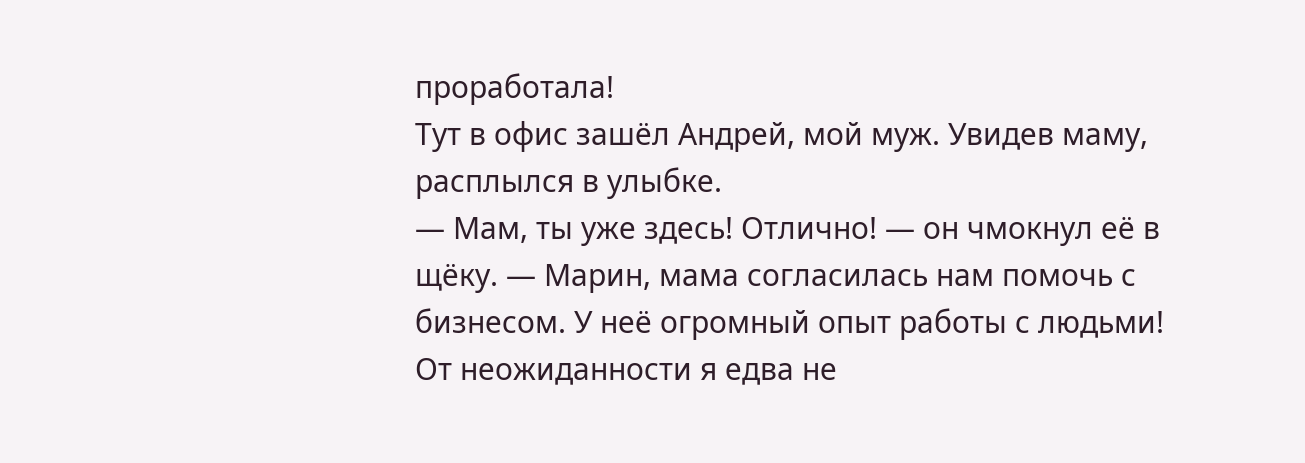проработала!
Тут в офис зашёл Андрей, мой муж. Увидев маму, расплылся в улыбке.
— Мам, ты уже здесь! Отлично! — он чмокнул её в щёку. — Марин, мама согласилась нам помочь с бизнесом. У неё огромный опыт работы с людьми!
От неожиданности я едва не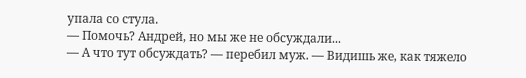упала со стула.
— Помочь? Андрей, но мы же не обсуждали...
— А что тут обсуждать? — перебил муж. — Видишь же, как тяжело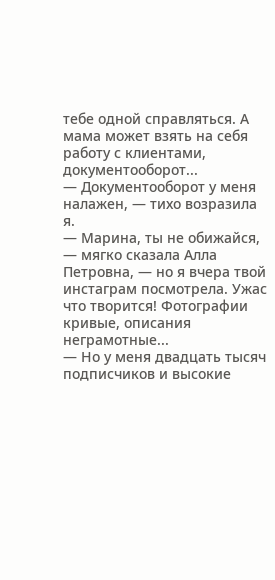тебе одной справляться. А мама может взять на себя работу с клиентами, документооборот...
— Документооборот у меня налажен, — тихо возразила я.
— Марина, ты не обижайся, — мягко сказала Алла Петровна, — но я вчера твой инстаграм посмотрела. Ужас что творится! Фотографии кривые, описания неграмотные...
— Но у меня двадцать тысяч подписчиков и высокие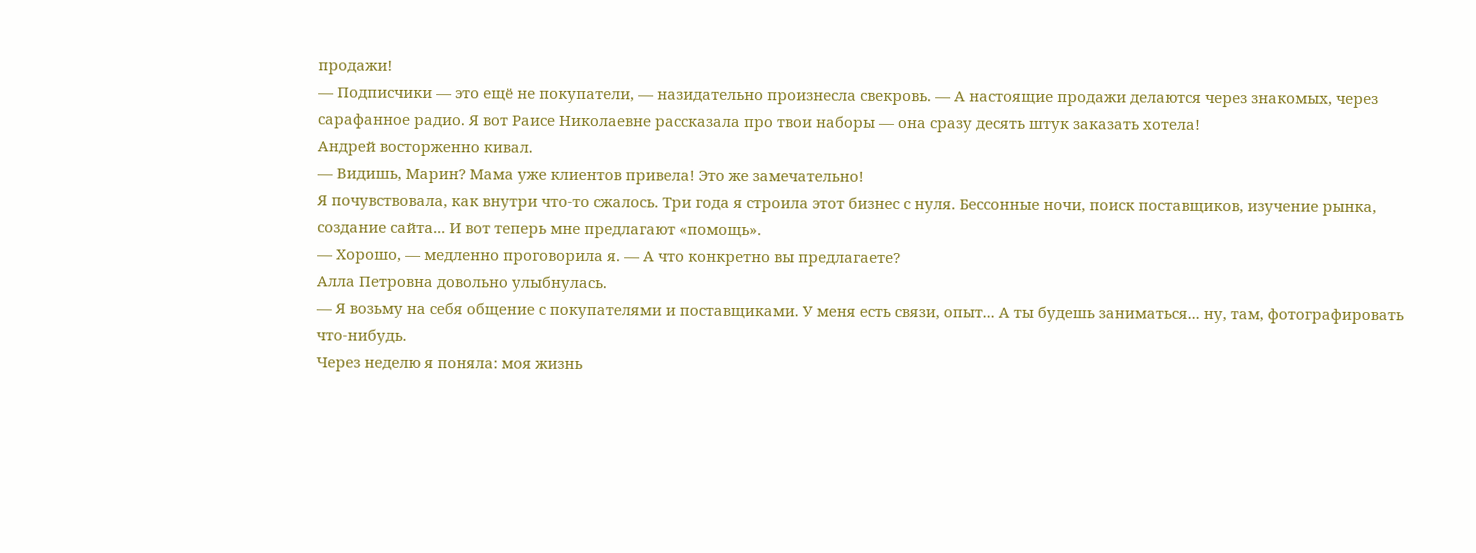продажи!
— Подписчики — это ещё не покупатели, — назидательно произнесла свекровь. — А настоящие продажи делаются через знакомых, через сарафанное радио. Я вот Раисе Николаевне рассказала про твои наборы — она сразу десять штук заказать хотела!
Андрей восторженно кивал.
— Видишь, Марин? Мама уже клиентов привела! Это же замечательно!
Я почувствовала, как внутри что-то сжалось. Три года я строила этот бизнес с нуля. Бессонные ночи, поиск поставщиков, изучение рынка, создание сайта... И вот теперь мне предлагают «помощь».
— Хорошо, — медленно проговорила я. — А что конкретно вы предлагаете?
Алла Петровна довольно улыбнулась.
— Я возьму на себя общение с покупателями и поставщиками. У меня есть связи, опыт... А ты будешь заниматься... ну, там, фотографировать что-нибудь.
Через неделю я поняла: моя жизнь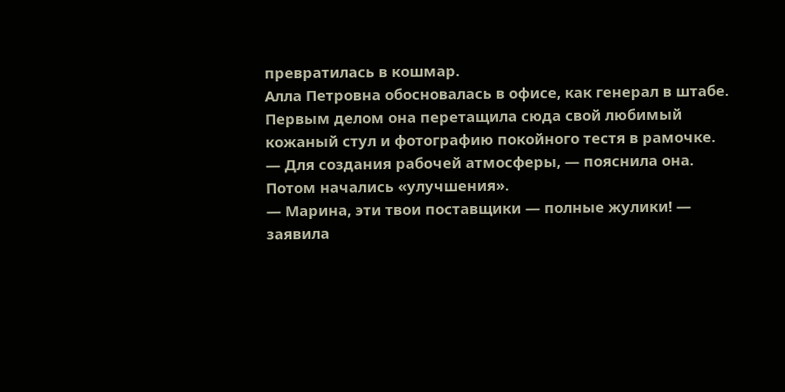превратилась в кошмар.
Алла Петровна обосновалась в офисе, как генерал в штабе. Первым делом она перетащила сюда свой любимый кожаный стул и фотографию покойного тестя в рамочке.
— Для создания рабочей атмосферы, — пояснила она.
Потом начались «улучшения».
— Марина, эти твои поставщики — полные жулики! — заявила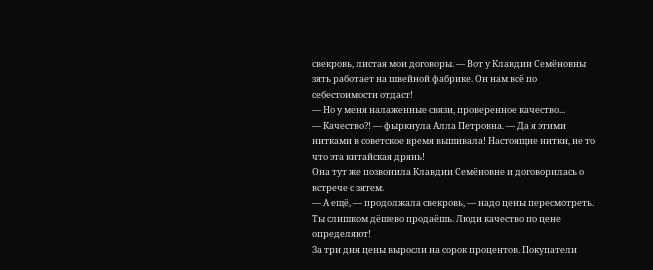свекровь, листая мои договоры. — Вот у Клавдии Семёновны зять работает на швейной фабрике. Он нам всё по себестоимости отдаст!
— Но у меня налаженные связи, проверенное качество...
— Качество?! — фыркнула Алла Петровна. — Да я этими нитками в советское время вышивала! Настоящие нитки, не то что эта китайская дрянь!
Она тут же позвонила Клавдии Семёновне и договорилась о встрече с зятем.
— А ещё, — продолжала свекровь, — надо цены пересмотреть. Ты слишком дёшево продаёшь. Люди качество по цене определяют!
За три дня цены выросли на сорок процентов. Покупатели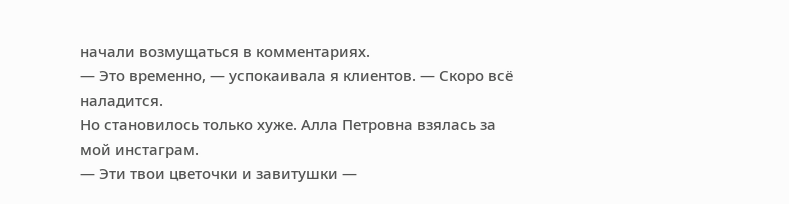начали возмущаться в комментариях.
— Это временно, — успокаивала я клиентов. — Скоро всё наладится.
Но становилось только хуже. Алла Петровна взялась за мой инстаграм.
— Эти твои цветочки и завитушки —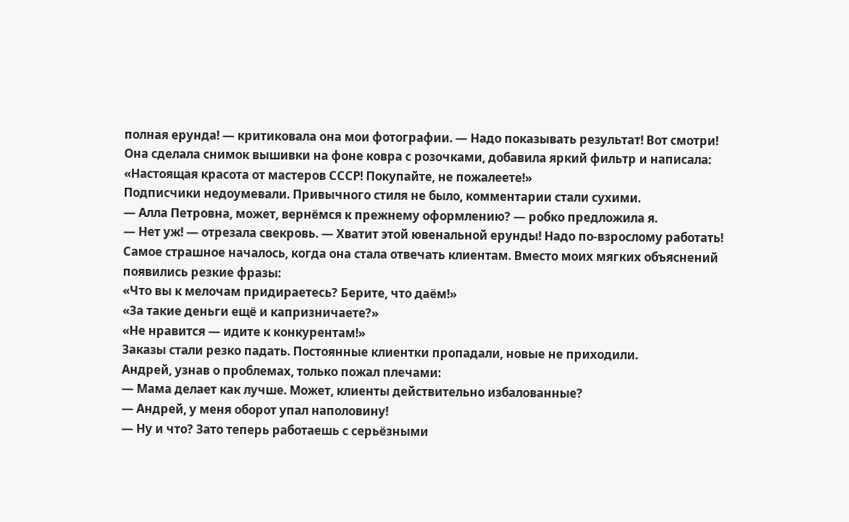полная ерунда! — критиковала она мои фотографии. — Надо показывать результат! Вот смотри!
Она сделала снимок вышивки на фоне ковра с розочками, добавила яркий фильтр и написала: «Настоящая красота от мастеров СССР! Покупайте, не пожалеете!»
Подписчики недоумевали. Привычного стиля не было, комментарии стали сухими.
— Алла Петровна, может, вернёмся к прежнему оформлению? — робко предложила я.
— Нет уж! — отрезала свекровь. — Хватит этой ювенальной ерунды! Надо по-взрослому работать!
Самое страшное началось, когда она стала отвечать клиентам. Вместо моих мягких объяснений появились резкие фразы:
«Что вы к мелочам придираетесь? Берите, что даём!»
«За такие деньги ещё и капризничаете?»
«Не нравится — идите к конкурентам!»
Заказы стали резко падать. Постоянные клиентки пропадали, новые не приходили.
Андрей, узнав о проблемах, только пожал плечами:
— Мама делает как лучше. Может, клиенты действительно избалованные?
— Андрей, у меня оборот упал наполовину!
— Ну и что? Зато теперь работаешь с серьёзными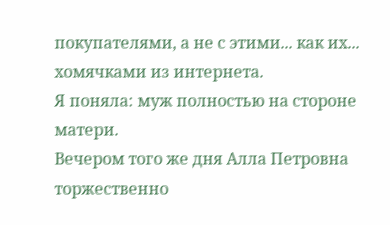покупателями, а не с этими... как их... хомячками из интернета.
Я поняла: муж полностью на стороне матери.
Вечером того же дня Алла Петровна торжественно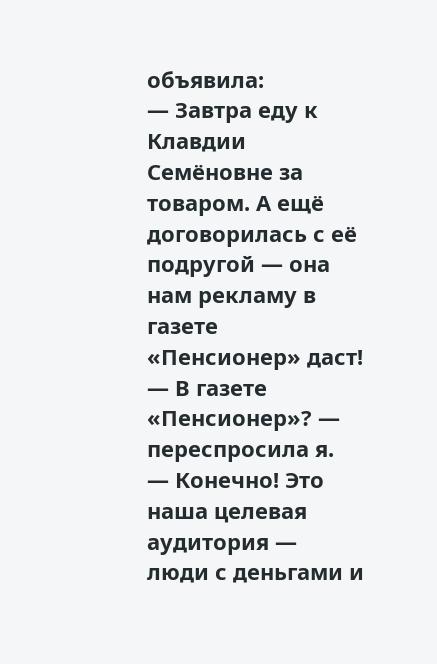объявила:
— Завтра еду к Клавдии Семёновне за товаром. А ещё договорилась с её подругой — она нам рекламу в газете «Пенсионер» даст!
— В газете «Пенсионер»? — переспросила я.
— Конечно! Это наша целевая аудитория — люди с деньгами и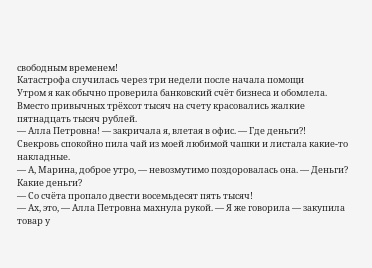свободным временем!
Катастрофа случилась через три недели после начала помощи
Утром я как обычно проверила банковский счёт бизнеса и обомлела. Вместо привычных трёхсот тысяч на счету красовались жалкие пятнадцать тысяч рублей.
— Алла Петровна! — закричала я, влетая в офис. — Где деньги?!
Свекровь спокойно пила чай из моей любимой чашки и листала какие-то накладные.
— А, Марина, доброе утро, — невозмутимо поздоровалась она. — Деньги? Какие деньги?
— Со счёта пропало двести восемьдесят пять тысяч!
— Ах, это, — Алла Петровна махнула рукой. — Я же говорила — закупила товар у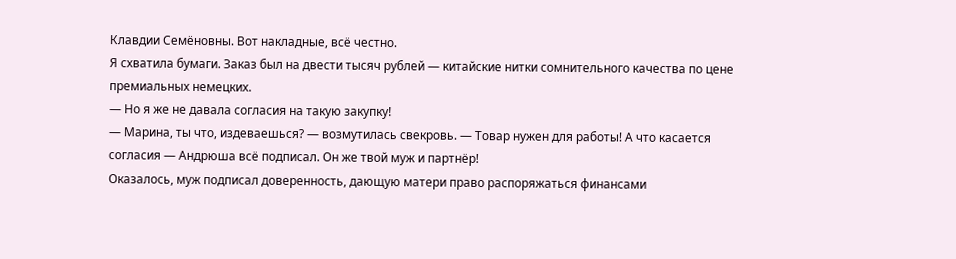Клавдии Семёновны. Вот накладные, всё честно.
Я схватила бумаги. Заказ был на двести тысяч рублей — китайские нитки сомнительного качества по цене премиальных немецких.
— Но я же не давала согласия на такую закупку!
— Марина, ты что, издеваешься? — возмутилась свекровь. — Товар нужен для работы! А что касается согласия — Андрюша всё подписал. Он же твой муж и партнёр!
Оказалось, муж подписал доверенность, дающую матери право распоряжаться финансами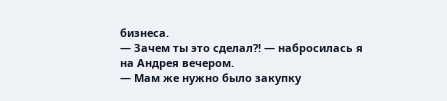бизнеса.
— Зачем ты это сделал?! — набросилась я на Андрея вечером.
— Мам же нужно было закупку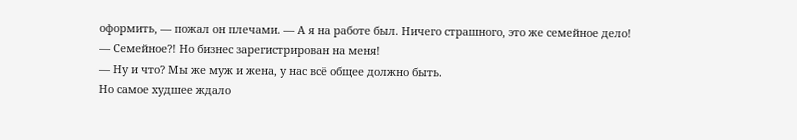оформить, — пожал он плечами. — А я на работе был. Ничего страшного, это же семейное дело!
— Семейное?! Но бизнес зарегистрирован на меня!
— Ну и что? Мы же муж и жена, у нас всё общее должно быть.
Но самое худшее ждало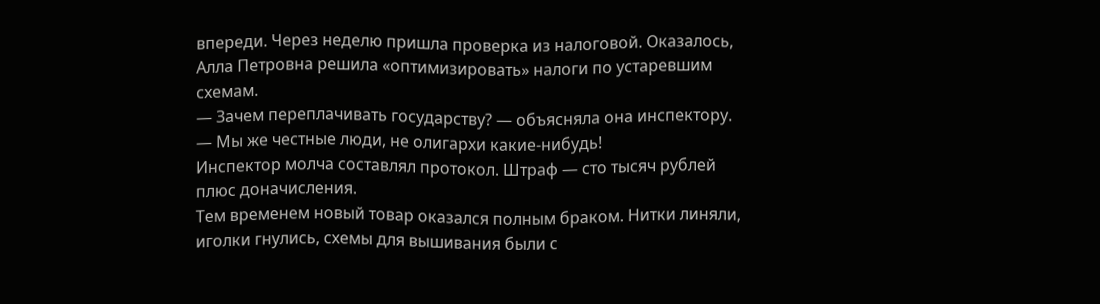впереди. Через неделю пришла проверка из налоговой. Оказалось, Алла Петровна решила «оптимизировать» налоги по устаревшим схемам.
— Зачем переплачивать государству? — объясняла она инспектору. — Мы же честные люди, не олигархи какие-нибудь!
Инспектор молча составлял протокол. Штраф — сто тысяч рублей плюс доначисления.
Тем временем новый товар оказался полным браком. Нитки линяли, иголки гнулись, схемы для вышивания были с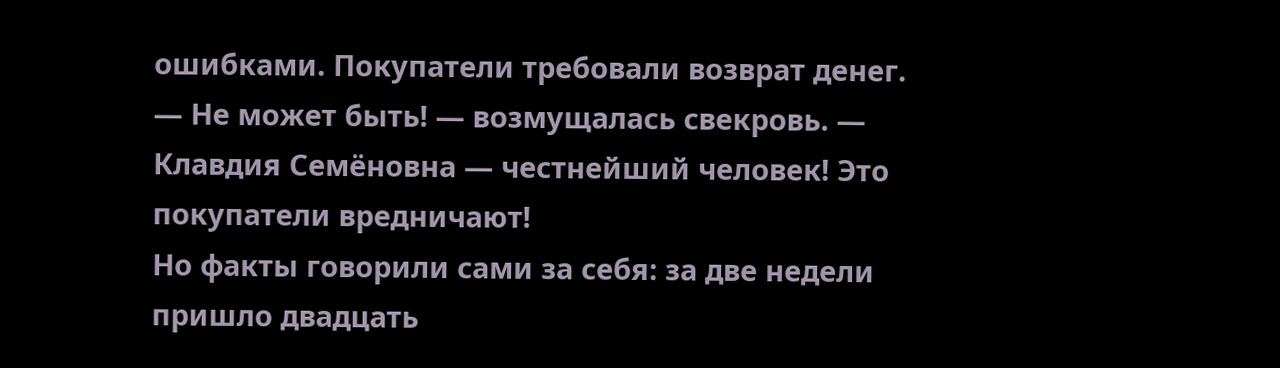ошибками. Покупатели требовали возврат денег.
— Не может быть! — возмущалась свекровь. — Клавдия Семёновна — честнейший человек! Это покупатели вредничают!
Но факты говорили сами за себя: за две недели пришло двадцать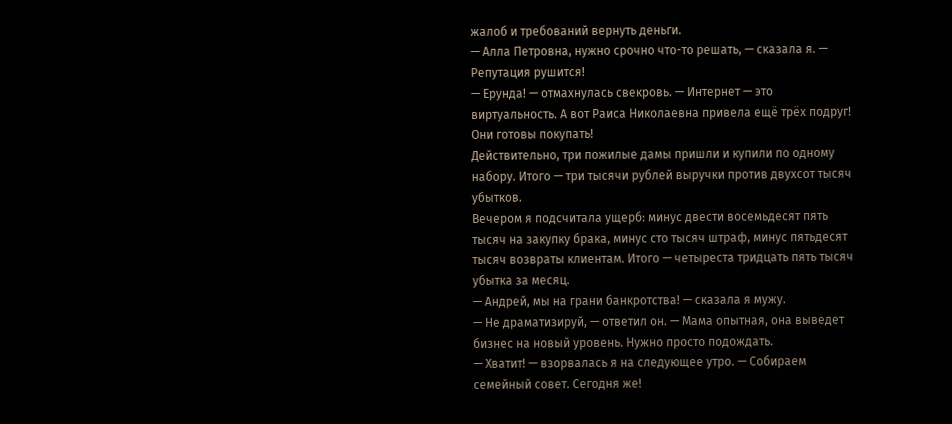жалоб и требований вернуть деньги.
— Алла Петровна, нужно срочно что-то решать, — сказала я. — Репутация рушится!
— Ерунда! — отмахнулась свекровь. — Интернет — это виртуальность. А вот Раиса Николаевна привела ещё трёх подруг! Они готовы покупать!
Действительно, три пожилые дамы пришли и купили по одному набору. Итого — три тысячи рублей выручки против двухсот тысяч убытков.
Вечером я подсчитала ущерб: минус двести восемьдесят пять тысяч на закупку брака, минус сто тысяч штраф, минус пятьдесят тысяч возвраты клиентам. Итого — четыреста тридцать пять тысяч убытка за месяц.
— Андрей, мы на грани банкротства! — сказала я мужу.
— Не драматизируй, — ответил он. — Мама опытная, она выведет бизнес на новый уровень. Нужно просто подождать.
— Хватит! — взорвалась я на следующее утро. — Собираем семейный совет. Сегодня же!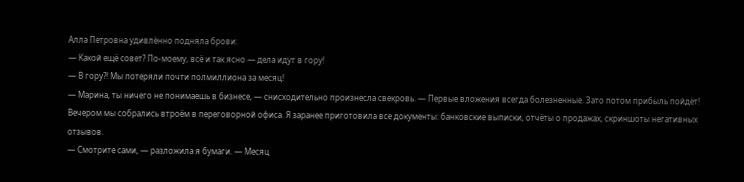Алла Петровна удивлённо подняла брови:
— Какой ещё совет? По-моему, всё и так ясно — дела идут в гору!
— В гору?! Мы потеряли почти полмиллиона за месяц!
— Марина, ты ничего не понимаешь в бизнесе, — снисходительно произнесла свекровь. — Первые вложения всегда болезненные. Зато потом прибыль пойдёт!
Вечером мы собрались втроём в переговорной офиса. Я заранее приготовила все документы: банковские выписки, отчёты о продажах, скриншоты негативных отзывов.
— Смотрите сами, — разложила я бумаги. — Месяц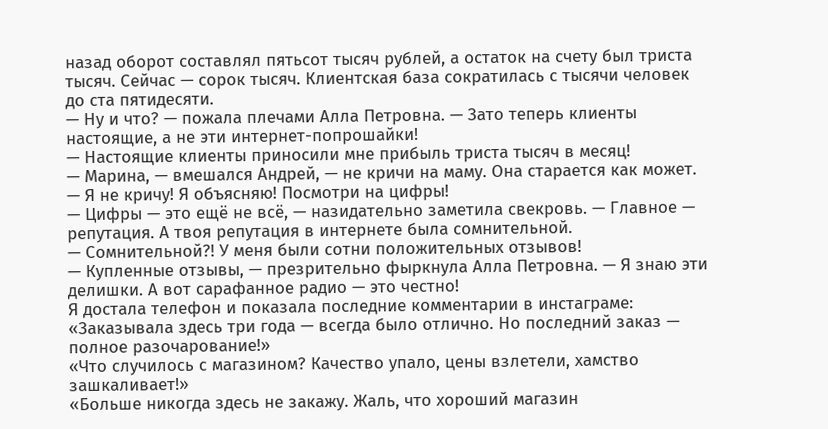назад оборот составлял пятьсот тысяч рублей, а остаток на счету был триста тысяч. Сейчас — сорок тысяч. Клиентская база сократилась с тысячи человек до ста пятидесяти.
— Ну и что? — пожала плечами Алла Петровна. — Зато теперь клиенты настоящие, а не эти интернет-попрошайки!
— Настоящие клиенты приносили мне прибыль триста тысяч в месяц!
— Марина, — вмешался Андрей, — не кричи на маму. Она старается как может.
— Я не кричу! Я объясняю! Посмотри на цифры!
— Цифры — это ещё не всё, — назидательно заметила свекровь. — Главное — репутация. А твоя репутация в интернете была сомнительной.
— Сомнительной?! У меня были сотни положительных отзывов!
— Купленные отзывы, — презрительно фыркнула Алла Петровна. — Я знаю эти делишки. А вот сарафанное радио — это честно!
Я достала телефон и показала последние комментарии в инстаграме:
«Заказывала здесь три года — всегда было отлично. Но последний заказ — полное разочарование!»
«Что случилось с магазином? Качество упало, цены взлетели, хамство зашкаливает!»
«Больше никогда здесь не закажу. Жаль, что хороший магазин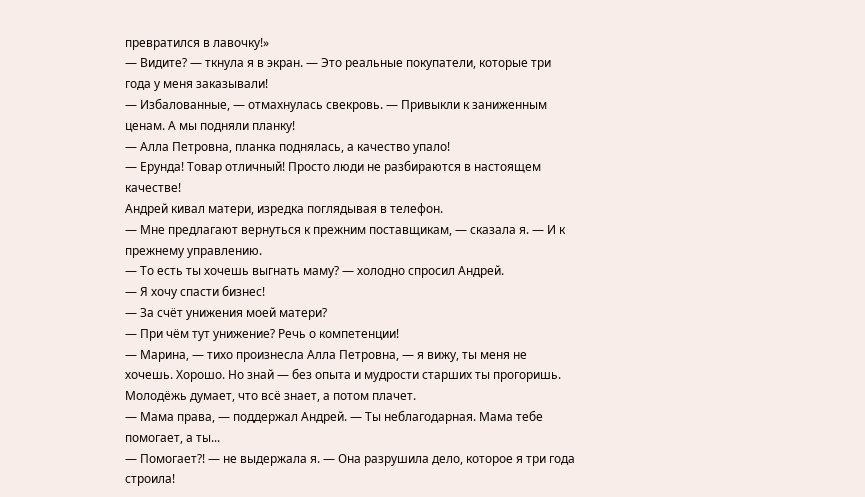превратился в лавочку!»
— Видите? — ткнула я в экран. — Это реальные покупатели, которые три года у меня заказывали!
— Избалованные, — отмахнулась свекровь. — Привыкли к заниженным ценам. А мы подняли планку!
— Алла Петровна, планка поднялась, а качество упало!
— Ерунда! Товар отличный! Просто люди не разбираются в настоящем качестве!
Андрей кивал матери, изредка поглядывая в телефон.
— Мне предлагают вернуться к прежним поставщикам, — сказала я. — И к прежнему управлению.
— То есть ты хочешь выгнать маму? — холодно спросил Андрей.
— Я хочу спасти бизнес!
— За счёт унижения моей матери?
— При чём тут унижение? Речь о компетенции!
— Марина, — тихо произнесла Алла Петровна, — я вижу, ты меня не хочешь. Хорошо. Но знай — без опыта и мудрости старших ты прогоришь. Молодёжь думает, что всё знает, а потом плачет.
— Мама права, — поддержал Андрей. — Ты неблагодарная. Мама тебе помогает, а ты...
— Помогает?! — не выдержала я. — Она разрушила дело, которое я три года строила!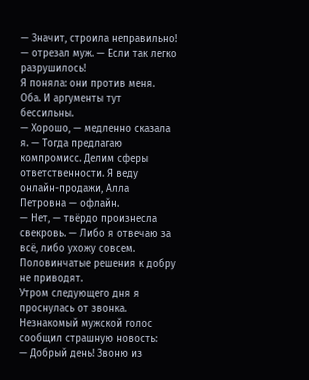— Значит, строила неправильно! — отрезал муж. — Если так легко разрушилось!
Я поняла: они против меня. Оба. И аргументы тут бессильны.
— Хорошо, — медленно сказала я. — Тогда предлагаю компромисс. Делим сферы ответственности. Я веду онлайн-продажи, Алла Петровна — офлайн.
— Нет, — твёрдо произнесла свекровь. — Либо я отвечаю за всё, либо ухожу совсем. Половинчатые решения к добру не приводят.
Утром следующего дня я проснулась от звонка. Незнакомый мужской голос сообщил страшную новость:
— Добрый день! Звоню из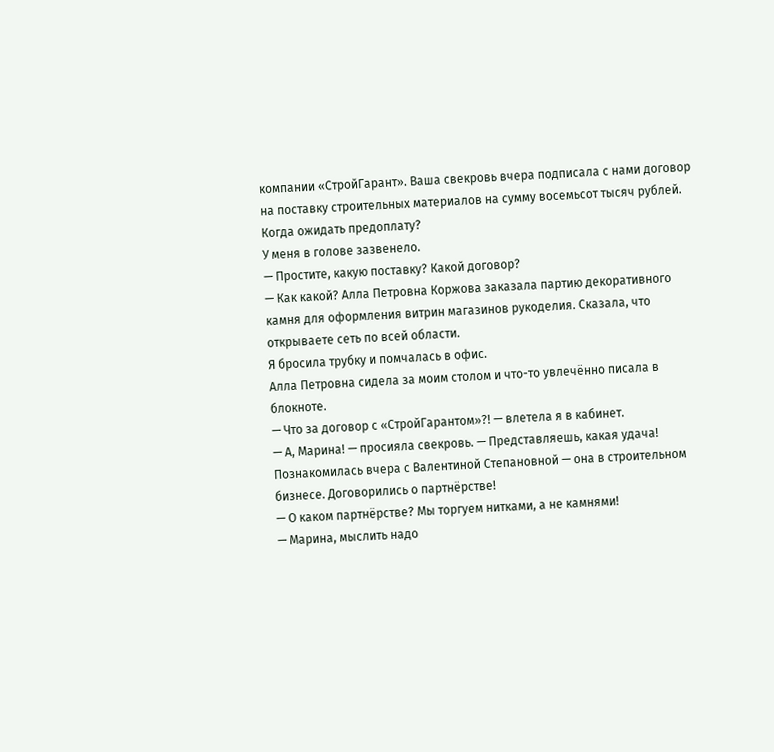компании «СтройГарант». Ваша свекровь вчера подписала с нами договор на поставку строительных материалов на сумму восемьсот тысяч рублей. Когда ожидать предоплату?
У меня в голове зазвенело.
— Простите, какую поставку? Какой договор?
— Как какой? Алла Петровна Коржова заказала партию декоративного камня для оформления витрин магазинов рукоделия. Сказала, что открываете сеть по всей области.
Я бросила трубку и помчалась в офис.
Алла Петровна сидела за моим столом и что-то увлечённо писала в блокноте.
— Что за договор с «СтройГарантом»?! — влетела я в кабинет.
— А, Марина! — просияла свекровь. — Представляешь, какая удача! Познакомилась вчера с Валентиной Степановной — она в строительном бизнесе. Договорились о партнёрстве!
— О каком партнёрстве? Мы торгуем нитками, а не камнями!
— Марина, мыслить надо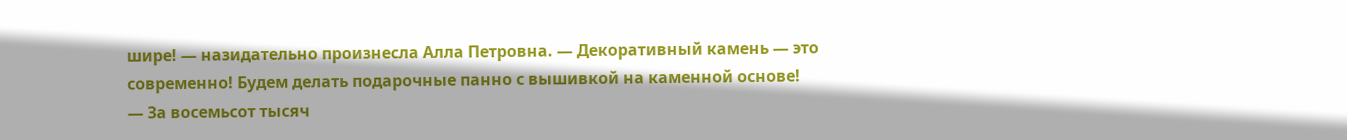шире! — назидательно произнесла Алла Петровна. — Декоративный камень — это современно! Будем делать подарочные панно с вышивкой на каменной основе!
— За восемьсот тысяч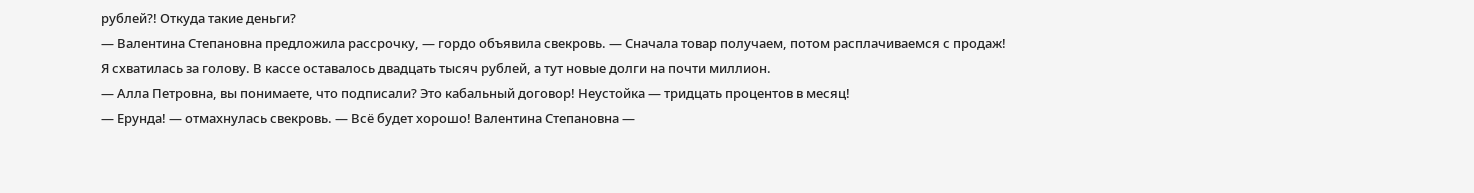рублей?! Откуда такие деньги?
— Валентина Степановна предложила рассрочку, — гордо объявила свекровь. — Сначала товар получаем, потом расплачиваемся с продаж!
Я схватилась за голову. В кассе оставалось двадцать тысяч рублей, а тут новые долги на почти миллион.
— Алла Петровна, вы понимаете, что подписали? Это кабальный договор! Неустойка — тридцать процентов в месяц!
— Ерунда! — отмахнулась свекровь. — Всё будет хорошо! Валентина Степановна —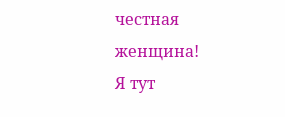честная женщина!
Я тут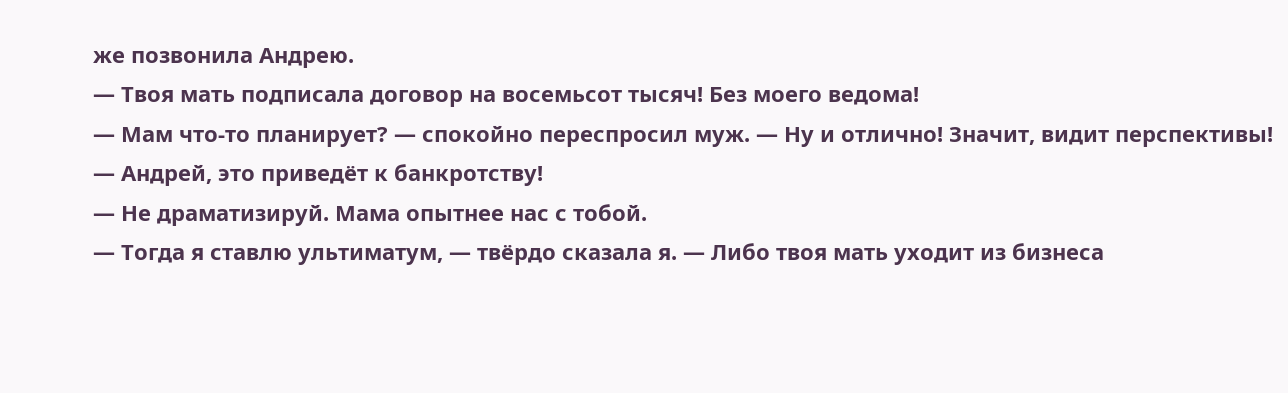же позвонила Андрею.
— Твоя мать подписала договор на восемьсот тысяч! Без моего ведома!
— Мам что-то планирует? — спокойно переспросил муж. — Ну и отлично! Значит, видит перспективы!
— Андрей, это приведёт к банкротству!
— Не драматизируй. Мама опытнее нас с тобой.
— Тогда я ставлю ультиматум, — твёрдо сказала я. — Либо твоя мать уходит из бизнеса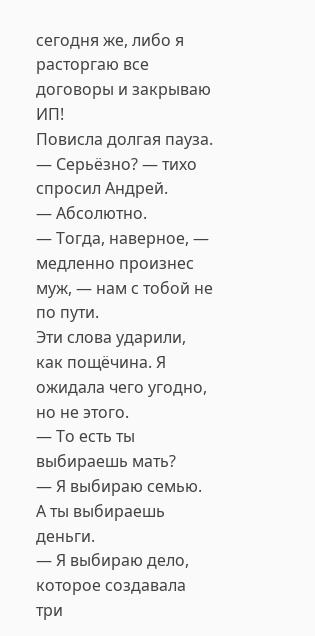сегодня же, либо я расторгаю все договоры и закрываю ИП!
Повисла долгая пауза.
— Серьёзно? — тихо спросил Андрей.
— Абсолютно.
— Тогда, наверное, — медленно произнес муж, — нам с тобой не по пути.
Эти слова ударили, как пощёчина. Я ожидала чего угодно, но не этого.
— То есть ты выбираешь мать?
— Я выбираю семью. А ты выбираешь деньги.
— Я выбираю дело, которое создавала три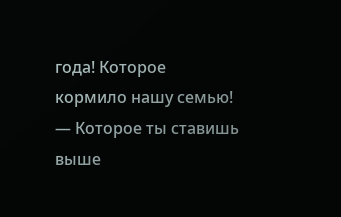года! Которое кормило нашу семью!
— Которое ты ставишь выше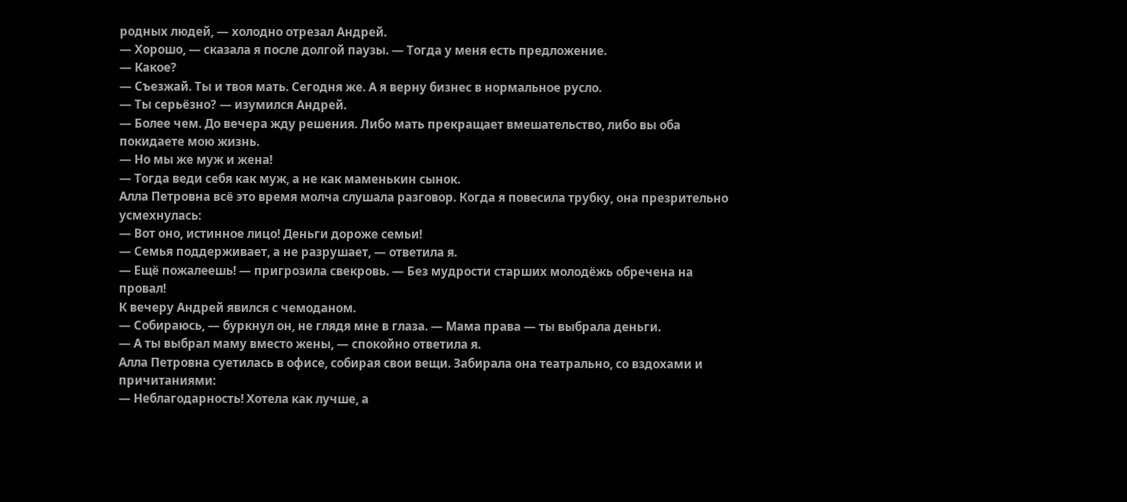родных людей, — холодно отрезал Андрей.
— Хорошо, — сказала я после долгой паузы. — Тогда у меня есть предложение.
— Какое?
— Съезжай. Ты и твоя мать. Сегодня же. А я верну бизнес в нормальное русло.
— Ты серьёзно? — изумился Андрей.
— Более чем. До вечера жду решения. Либо мать прекращает вмешательство, либо вы оба покидаете мою жизнь.
— Но мы же муж и жена!
— Тогда веди себя как муж, а не как маменькин сынок.
Алла Петровна всё это время молча слушала разговор. Когда я повесила трубку, она презрительно усмехнулась:
— Вот оно, истинное лицо! Деньги дороже семьи!
— Семья поддерживает, а не разрушает, — ответила я.
— Ещё пожалеешь! — пригрозила свекровь. — Без мудрости старших молодёжь обречена на провал!
К вечеру Андрей явился с чемоданом.
— Собираюсь, — буркнул он, не глядя мне в глаза. — Мама права — ты выбрала деньги.
— А ты выбрал маму вместо жены, — спокойно ответила я.
Алла Петровна суетилась в офисе, собирая свои вещи. Забирала она театрально, со вздохами и причитаниями:
— Неблагодарность! Хотела как лучше, а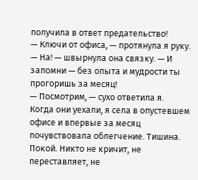получила в ответ предательство!
— Ключи от офиса, — протянула я руку.
— На! — швырнула она связку. — И запомни — без опыта и мудрости ты прогоришь за месяц!
— Посмотрим, — сухо ответила я.
Когда они уехали, я села в опустевшем офисе и впервые за месяц почувствовала облегчение. Тишина. Покой. Никто не кричит, не переставляет, не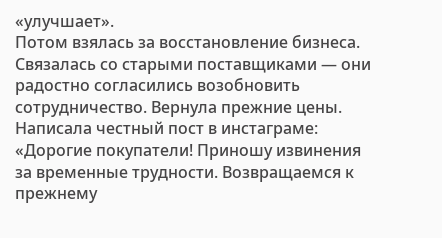«улучшает».
Потом взялась за восстановление бизнеса. Связалась со старыми поставщиками — они радостно согласились возобновить сотрудничество. Вернула прежние цены. Написала честный пост в инстаграме:
«Дорогие покупатели! Приношу извинения за временные трудности. Возвращаемся к прежнему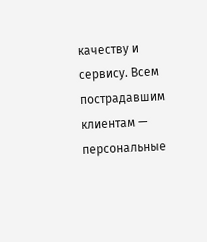качеству и сервису. Всем пострадавшим клиентам — персональные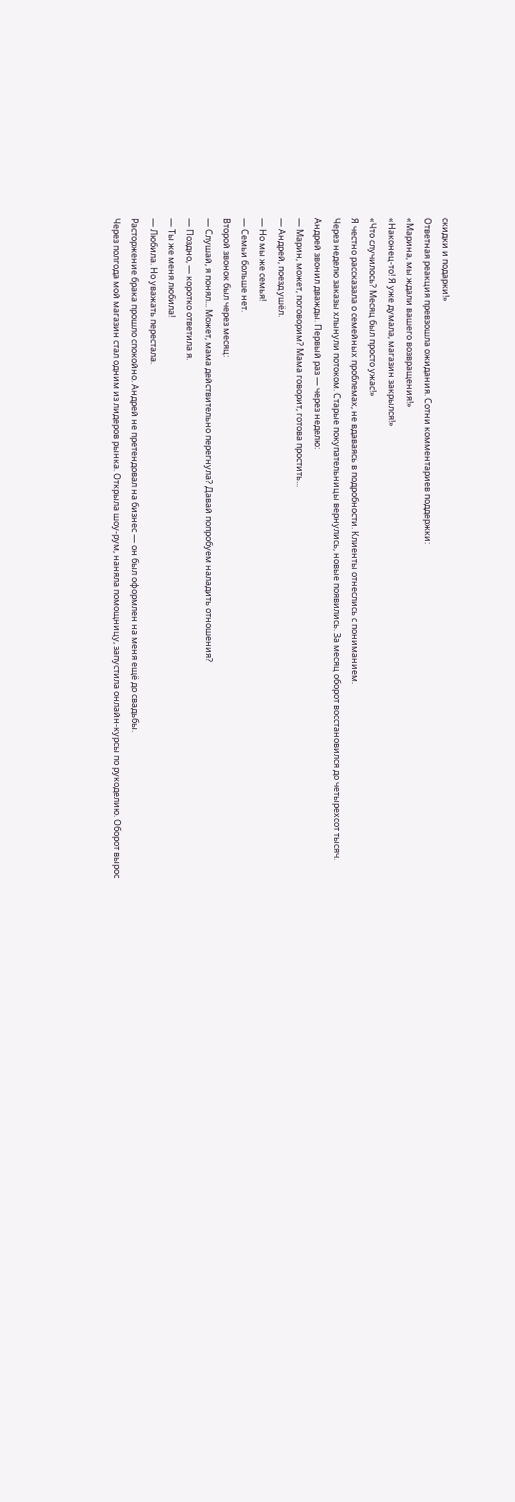скидки и подарки!»
Ответная реакция превзошла ожидания. Сотни комментариев поддержки:
«Марина, мы ждали вашего возвращения!»
«Наконец-то! Я уже думала, магазин закрылся!»
«Что случилось? Месяц был просто ужас!»
Я честно рассказала о семейных проблемах, не вдаваясь в подробности. Клиенты отнеслись с пониманием.
Через неделю заказы хлынули потоком. Старые покупательницы вернулись, новые появились. За месяц оборот восстановился до четырехсот тысяч.
Андрей звонил дважды. Первый раз — через неделю:
— Марин, может, поговорим? Мама говорит, готова простить...
— Андрей, поезд ушёл.
— Но мы же семья!
— Семьи больше нет.
Второй звонок был через месяц:
— Слушай, я понял... Может, мама действительно перегнула? Давай попробуем наладить отношения?
— Поздно, — коротко ответила я.
— Ты же меня любила!
— Любила. Но уважать перестала.
Расторжение брака прошло спокойно. Андрей не претендовал на бизнес — он был оформлен на меня ещё до свадьбы.
Через полгода мой магазин стал одним из лидеров рынка. Открыла шоу-рум, наняла помощницу, запустила онлайн-курсы по рукоделию. Оборот вырос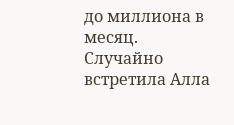до миллиона в месяц.
Случайно встретила Алла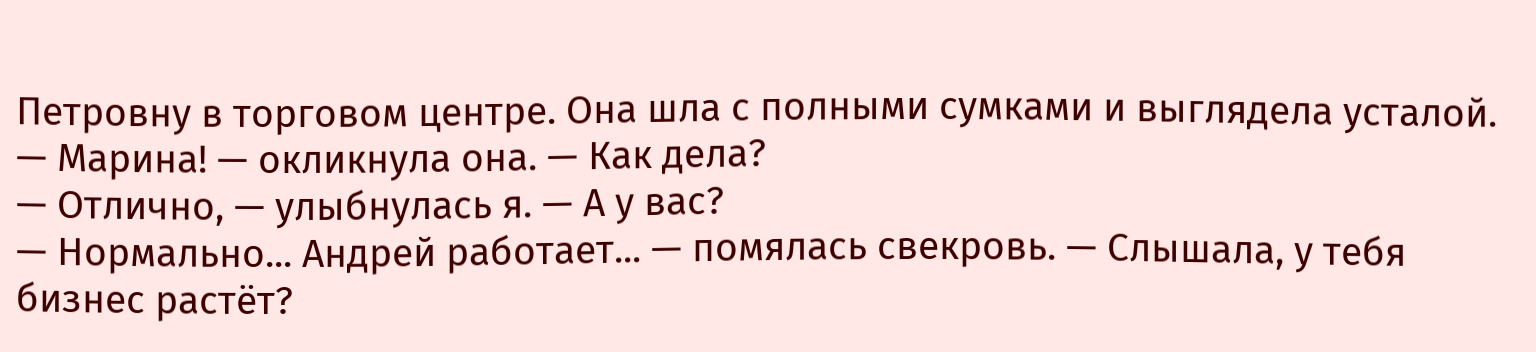Петровну в торговом центре. Она шла с полными сумками и выглядела усталой.
— Марина! — окликнула она. — Как дела?
— Отлично, — улыбнулась я. — А у вас?
— Нормально... Андрей работает... — помялась свекровь. — Слышала, у тебя бизнес растёт?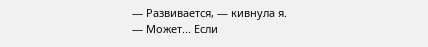— Развивается, — кивнула я.
— Может... Если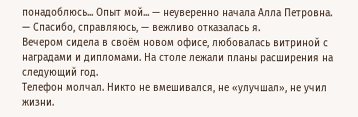понадоблюсь... Опыт мой... — неуверенно начала Алла Петровна.
— Спасибо, справляюсь, — вежливо отказалась я.
Вечером сидела в своём новом офисе, любовалась витриной с наградами и дипломами. На столе лежали планы расширения на следующий год.
Телефон молчал. Никто не вмешивался, не «улучшал», не учил жизни.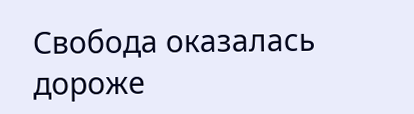Свобода оказалась дороже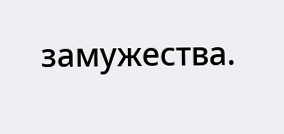замужества.